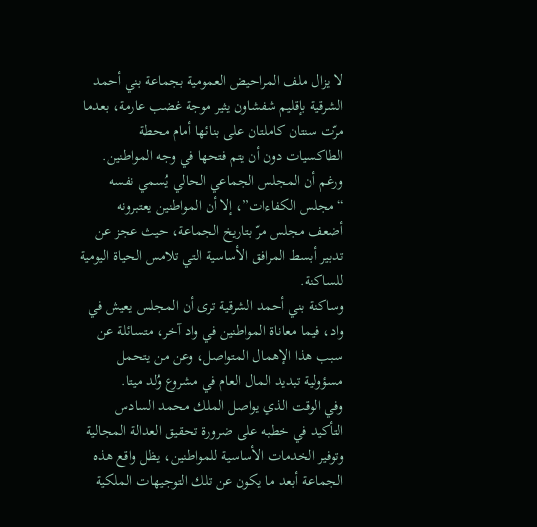لا يزال ملف المراحيض العمومية بجماعة بني أحمد الشرقية بإقليم شفشاون يثير موجة غضب عارمة، بعدما مرّت سنتان كاملتان على بنائها أمام محطة الطاكسيات دون أن يتم فتحها في وجه المواطنين.
ورغم أن المجلس الجماعي الحالي يُسمي نفسه “مجلس الكفاءات”، إلا أن المواطنين يعتبرونه أضعف مجلس مرّ بتاريخ الجماعة، حيث عجز عن تدبير أبسط المرافق الأساسية التي تلامس الحياة اليومية للساكنة.
وساكنة بني أحمد الشرقية ترى أن المجلس يعيش في واد، فيما معاناة المواطنين في واد آخر، متسائلة عن سبب هذا الإهمال المتواصل، وعن من يتحمل مسؤولية تبديد المال العام في مشروع وُلد ميتا.
وفي الوقت الذي يواصل الملك محمد السادس التأكيد في خطبه على ضرورة تحقيق العدالة المجالية وتوفير الخدمات الأساسية للمواطنين، يظل واقع هذه الجماعة أبعد ما يكون عن تلك التوجيهات الملكية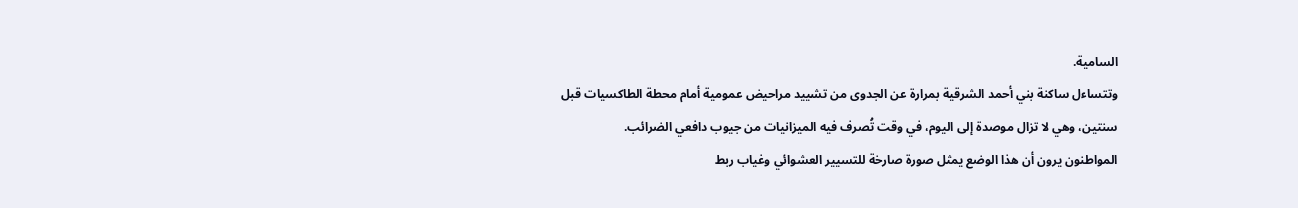السامية.
وتتساءل ساكنة بني أحمد الشرقية بمرارة عن الجدوى من تشييد مراحيض عمومية أمام محطة الطاكسيات قبل سنتين، وهي لا تزال موصدة إلى اليوم، في وقت تُصرف فيه الميزانيات من جيوب دافعي الضرائب.
المواطنون يرون أن هذا الوضع يمثل صورة صارخة للتسيير العشوائي وغياب ربط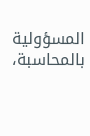المسؤولية بالمحاسبة،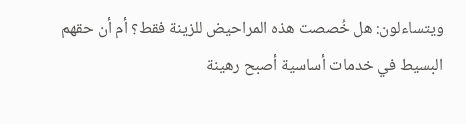ويتساءلون: هل خُصصت هذه المراحيض للزينة فقط؟ أم أن حقهم البسيط في خدمات أساسية أصبح رهينة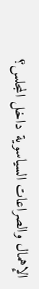الإهمال والصراعات السياسوية داخل المجلس؟